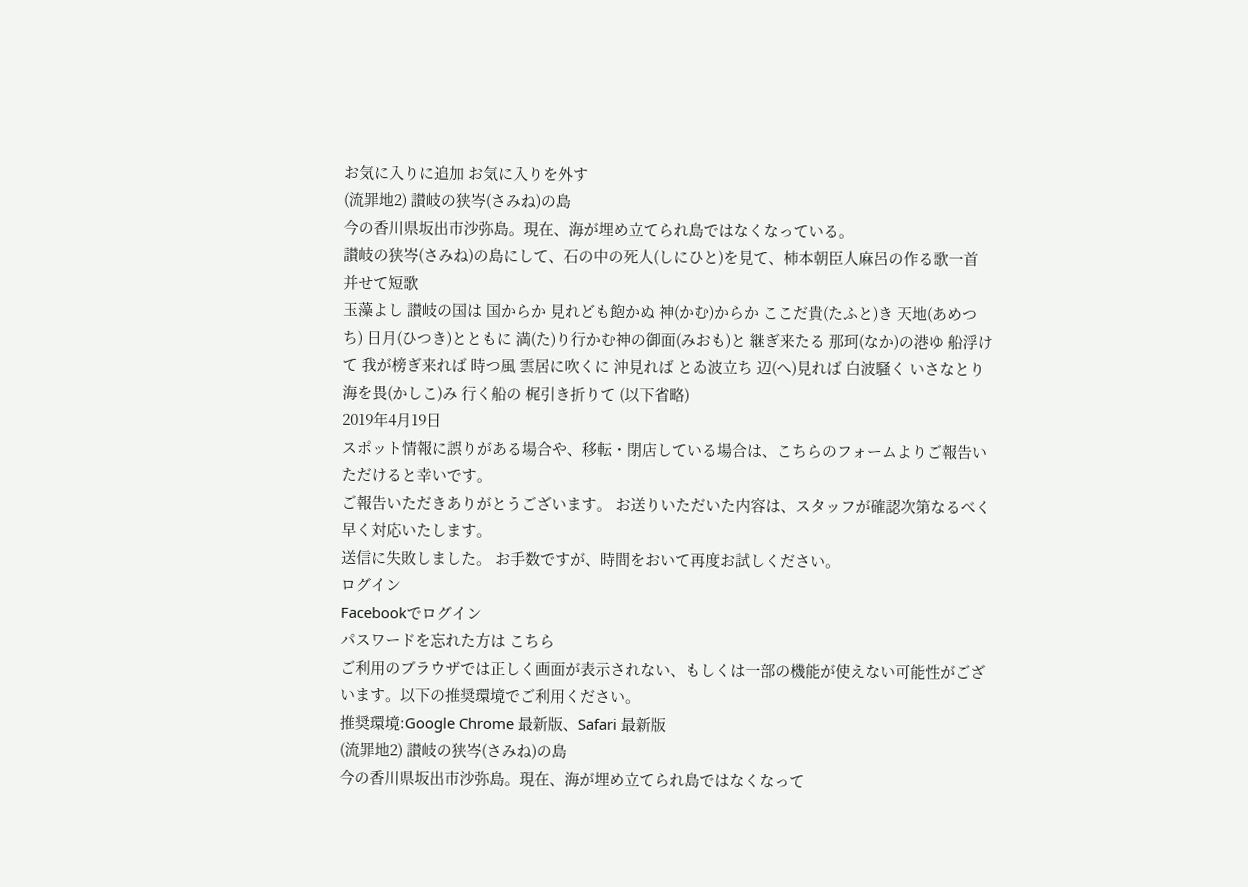お気に入りに追加 お気に入りを外す
(流罪地2) 讃岐の狭岑(さみね)の島
今の香川県坂出市沙弥島。現在、海が埋め立てられ島ではなくなっている。
讃岐の狭岑(さみね)の島にして、石の中の死人(しにひと)を見て、柿本朝臣人麻呂の作る歌一首 并せて短歌
玉藻よし 讃岐の国は 国からか 見れども飽かぬ 神(かむ)からか ここだ貴(たふと)き 天地(あめつち) 日月(ひつき)とともに 満(た)り行かむ神の御面(みおも)と 継ぎ来たる 那珂(なか)の港ゆ 船浮けて 我が榜ぎ来れば 時つ風 雲居に吹くに 沖見れば とゐ波立ち 辺(へ)見れば 白波騒く いさなとり 海を畏(かしこ)み 行く船の 梶引き折りて (以下省略)
2019年4月19日
スポット情報に誤りがある場合や、移転・閉店している場合は、こちらのフォームよりご報告いただけると幸いです。
ご報告いただきありがとうございます。 お送りいただいた内容は、スタッフが確認次第なるべく早く対応いたします。
送信に失敗しました。 お手数ですが、時間をおいて再度お試しください。
ログイン
Facebookでログイン
パスワードを忘れた方は こちら
ご利用のブラウザでは正しく画面が表示されない、もしくは一部の機能が使えない可能性がございます。以下の推奨環境でご利用ください。
推奨環境:Google Chrome 最新版、Safari 最新版
(流罪地2) 讃岐の狭岑(さみね)の島
今の香川県坂出市沙弥島。現在、海が埋め立てられ島ではなくなって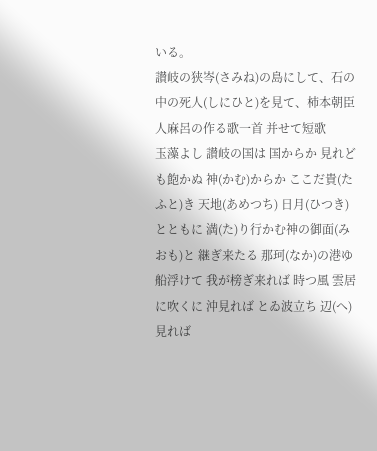いる。
讃岐の狭岑(さみね)の島にして、石の中の死人(しにひと)を見て、柿本朝臣人麻呂の作る歌一首 并せて短歌
玉藻よし 讃岐の国は 国からか 見れども飽かぬ 神(かむ)からか ここだ貴(たふと)き 天地(あめつち) 日月(ひつき)とともに 満(た)り行かむ神の御面(みおも)と 継ぎ来たる 那珂(なか)の港ゆ 船浮けて 我が榜ぎ来れば 時つ風 雲居に吹くに 沖見れば とゐ波立ち 辺(へ)見れば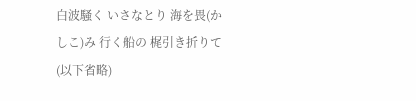白波騒く いさなとり 海を畏(かしこ)み 行く船の 梶引き折りて (以下省略)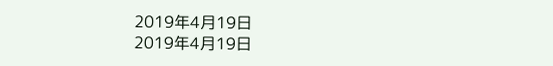2019年4月19日
2019年4月19日